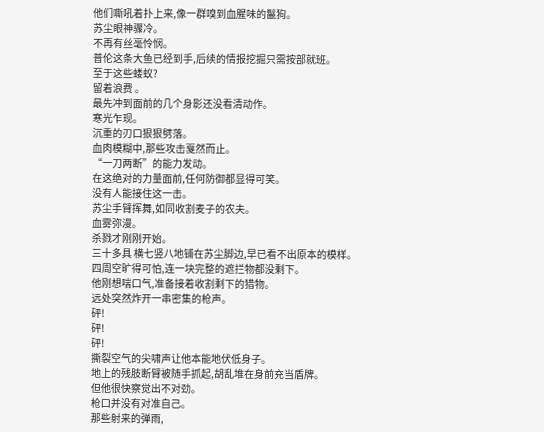他们嘶吼着扑上来,像一群嗅到血腥味的鬣狗。
苏尘眼神骤冷。
不再有丝毫怜悯。
普伦这条大鱼已经到手,后续的情报挖掘只需按部就班。
至于这些蝼蚁?
留着浪费 。
最先冲到面前的几个身影还没看清动作。
寒光乍现。
沉重的刃口狠狠劈落。
血肉模糊中,那些攻击戛然而止。
“一刀两断”的能力发动。
在这绝对的力量面前,任何防御都显得可笑。
没有人能接住这一击。
苏尘手臂挥舞,如同收割麦子的农夫。
血雾弥漫。
杀戮才刚刚开始。
三十多具 横七竖八地铺在苏尘脚边,早已看不出原本的模样。
四周空旷得可怕,连一块完整的遮拦物都没剩下。
他刚想喘口气,准备接着收割剩下的猎物。
远处突然炸开一串密集的枪声。
砰!
砰!
砰!
撕裂空气的尖啸声让他本能地伏低身子。
地上的残肢断臂被随手抓起,胡乱堆在身前充当盾牌。
但他很快察觉出不对劲。
枪口并没有对准自己。
那些射来的弹雨,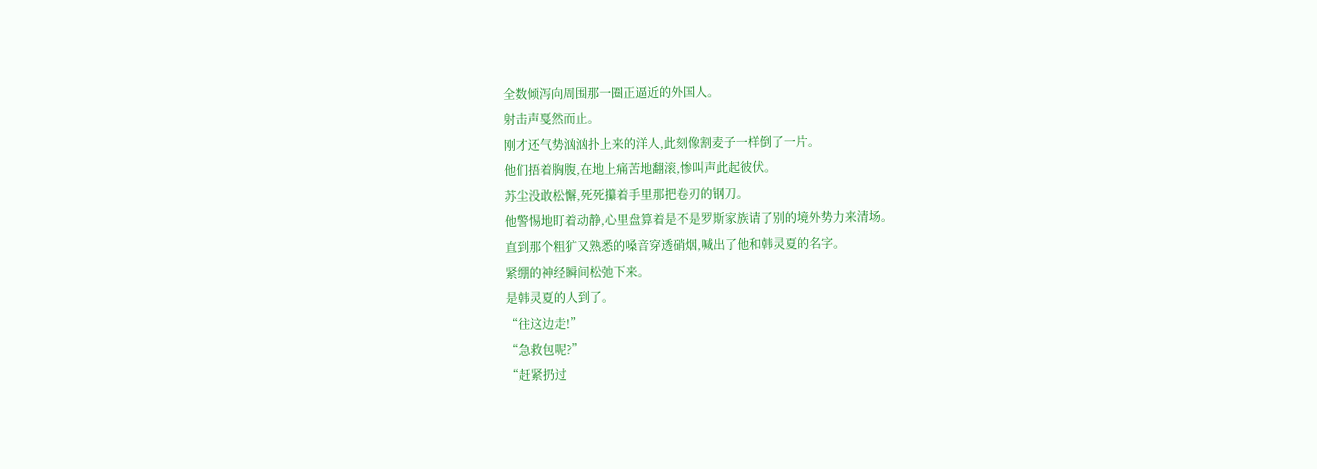全数倾泻向周围那一圈正逼近的外国人。
射击声戛然而止。
刚才还气势汹汹扑上来的洋人,此刻像割麦子一样倒了一片。
他们捂着胸腹,在地上痛苦地翻滚,惨叫声此起彼伏。
苏尘没敢松懈,死死攥着手里那把卷刃的钢刀。
他警惕地盯着动静,心里盘算着是不是罗斯家族请了别的境外势力来清场。
直到那个粗犷又熟悉的嗓音穿透硝烟,喊出了他和韩灵夏的名字。
紧绷的神经瞬间松弛下来。
是韩灵夏的人到了。
“往这边走!”
“急救包呢?”
“赶紧扔过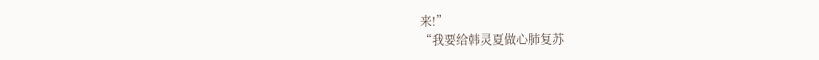来!”
“我要给韩灵夏做心肺复苏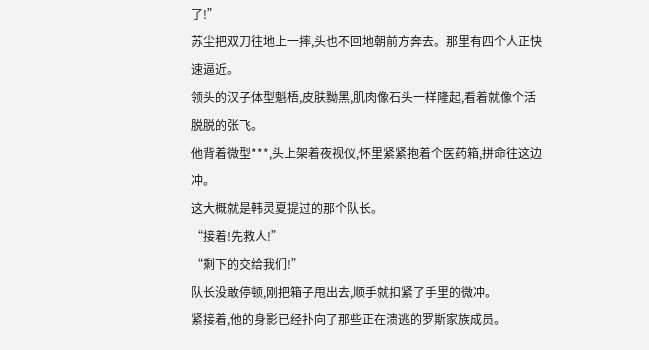了!”
苏尘把双刀往地上一摔,头也不回地朝前方奔去。那里有四个人正快速逼近。
领头的汉子体型魁梧,皮肤黝黑,肌肉像石头一样隆起,看着就像个活脱脱的张飞。
他背着微型***,头上架着夜视仪,怀里紧紧抱着个医药箱,拼命往这边冲。
这大概就是韩灵夏提过的那个队长。
“接着!先救人!”
“剩下的交给我们!”
队长没敢停顿,刚把箱子甩出去,顺手就扣紧了手里的微冲。
紧接着,他的身影已经扑向了那些正在溃逃的罗斯家族成员。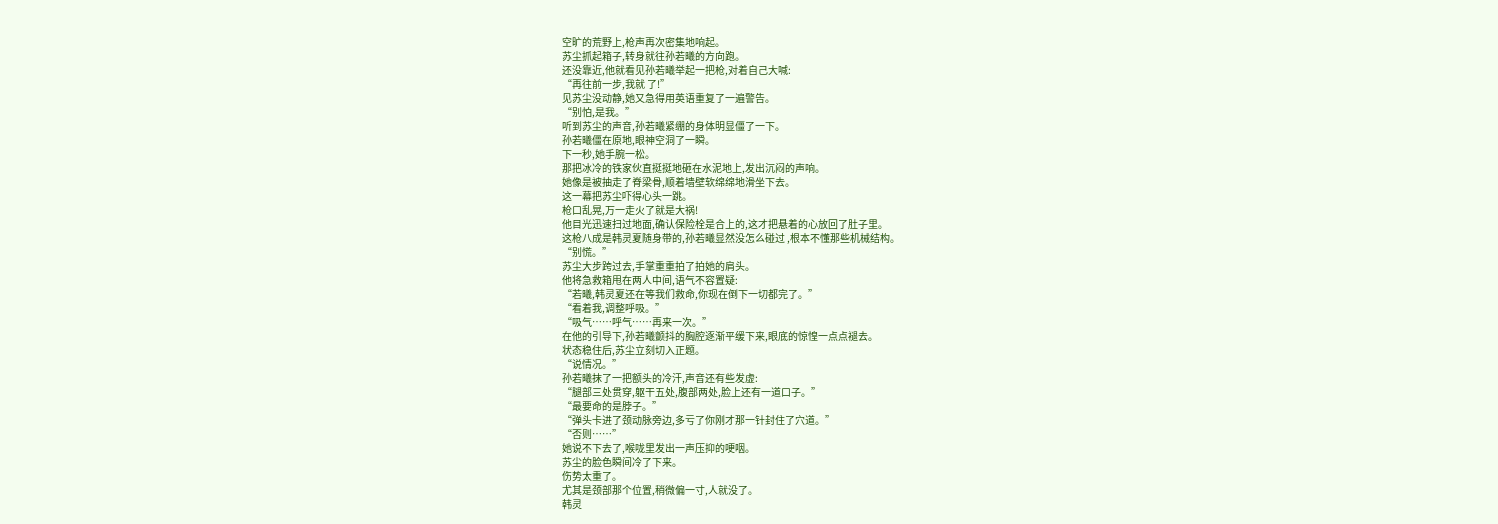空旷的荒野上,枪声再次密集地响起。
苏尘抓起箱子,转身就往孙若曦的方向跑。
还没靠近,他就看见孙若曦举起一把枪,对着自己大喊:
“再往前一步,我就 了!”
见苏尘没动静,她又急得用英语重复了一遍警告。
“别怕,是我。”
听到苏尘的声音,孙若曦紧绷的身体明显僵了一下。
孙若曦僵在原地,眼神空洞了一瞬。
下一秒,她手腕一松。
那把冰冷的铁家伙直挺挺地砸在水泥地上,发出沉闷的声响。
她像是被抽走了脊梁骨,顺着墙壁软绵绵地滑坐下去。
这一幕把苏尘吓得心头一跳。
枪口乱晃,万一走火了就是大祸!
他目光迅速扫过地面,确认保险栓是合上的,这才把悬着的心放回了肚子里。
这枪八成是韩灵夏随身带的,孙若曦显然没怎么碰过 ,根本不懂那些机械结构。
“别慌。”
苏尘大步跨过去,手掌重重拍了拍她的肩头。
他将急救箱甩在两人中间,语气不容置疑:
“若曦,韩灵夏还在等我们救命,你现在倒下一切都完了。”
“看着我,调整呼吸。”
“吸气……呼气……再来一次。”
在他的引导下,孙若曦颤抖的胸腔逐渐平缓下来,眼底的惊惶一点点褪去。
状态稳住后,苏尘立刻切入正题。
“说情况。”
孙若曦抹了一把额头的冷汗,声音还有些发虚:
“腿部三处贯穿,躯干五处,腹部两处,脸上还有一道口子。”
“最要命的是脖子。”
“弹头卡进了颈动脉旁边,多亏了你刚才那一针封住了穴道。”
“否则……”
她说不下去了,喉咙里发出一声压抑的哽咽。
苏尘的脸色瞬间冷了下来。
伤势太重了。
尤其是颈部那个位置,稍微偏一寸,人就没了。
韩灵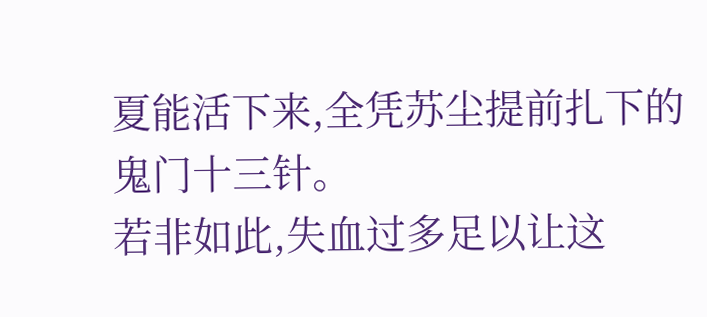夏能活下来,全凭苏尘提前扎下的鬼门十三针。
若非如此,失血过多足以让这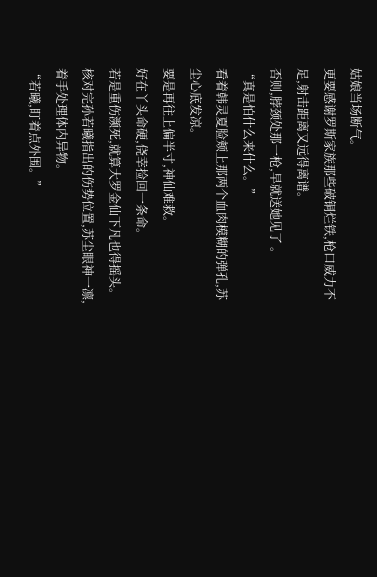姑娘当场断气。
更要感谢罗斯家族那些破铜烂铁,枪口威力不足,射击距离又远得离谱。
否则,脖颈处那一枪,早就送她见了 。
“真是怕什么来什么。”
看着韩灵夏脸颊上那两个血肉模糊的弹孔,苏尘心底发凉。
要是再往上偏半寸,神仙难救。
好在丫头命硬,侥幸捡回一条命。
若是重伤濒死,就算大罗金仙下凡也得摇头。
核对完孙若曦指出的伤势位置,苏尘眼神一凛,着手处理体内异物。
“若曦,盯着点外围。”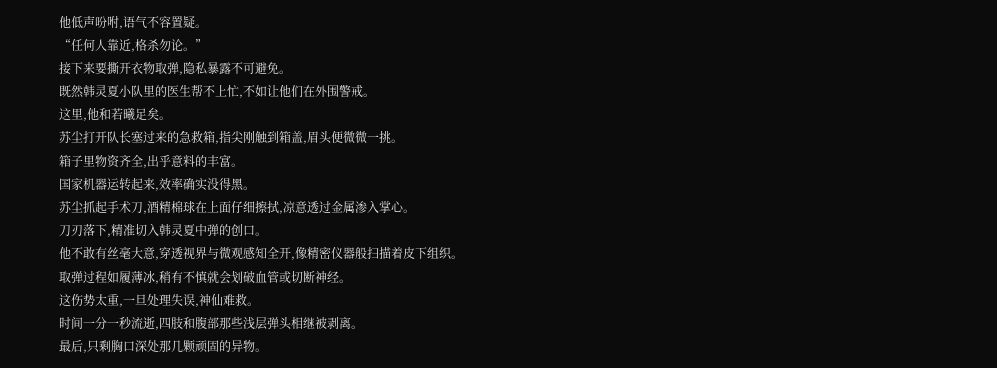他低声吩咐,语气不容置疑。
“任何人靠近,格杀勿论。”
接下来要撕开衣物取弹,隐私暴露不可避免。
既然韩灵夏小队里的医生帮不上忙,不如让他们在外围警戒。
这里,他和若曦足矣。
苏尘打开队长塞过来的急救箱,指尖刚触到箱盖,眉头便微微一挑。
箱子里物资齐全,出乎意料的丰富。
国家机器运转起来,效率确实没得黑。
苏尘抓起手术刀,酒精棉球在上面仔细擦拭,凉意透过金属渗入掌心。
刀刃落下,精准切入韩灵夏中弹的创口。
他不敢有丝毫大意,穿透视界与微观感知全开,像精密仪器般扫描着皮下组织。
取弹过程如履薄冰,稍有不慎就会划破血管或切断神经。
这伤势太重,一旦处理失误,神仙难救。
时间一分一秒流逝,四肢和腹部那些浅层弹头相继被剥离。
最后,只剩胸口深处那几颗顽固的异物。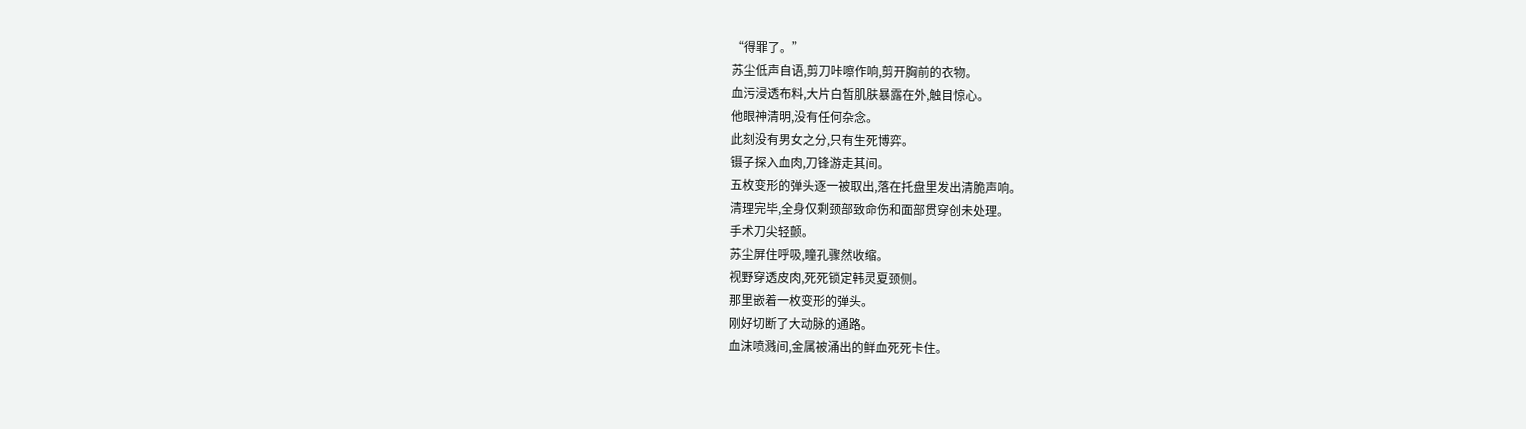“得罪了。”
苏尘低声自语,剪刀咔嚓作响,剪开胸前的衣物。
血污浸透布料,大片白皙肌肤暴露在外,触目惊心。
他眼神清明,没有任何杂念。
此刻没有男女之分,只有生死博弈。
镊子探入血肉,刀锋游走其间。
五枚变形的弹头逐一被取出,落在托盘里发出清脆声响。
清理完毕,全身仅剩颈部致命伤和面部贯穿创未处理。
手术刀尖轻颤。
苏尘屏住呼吸,瞳孔骤然收缩。
视野穿透皮肉,死死锁定韩灵夏颈侧。
那里嵌着一枚变形的弹头。
刚好切断了大动脉的通路。
血沫喷溅间,金属被涌出的鲜血死死卡住。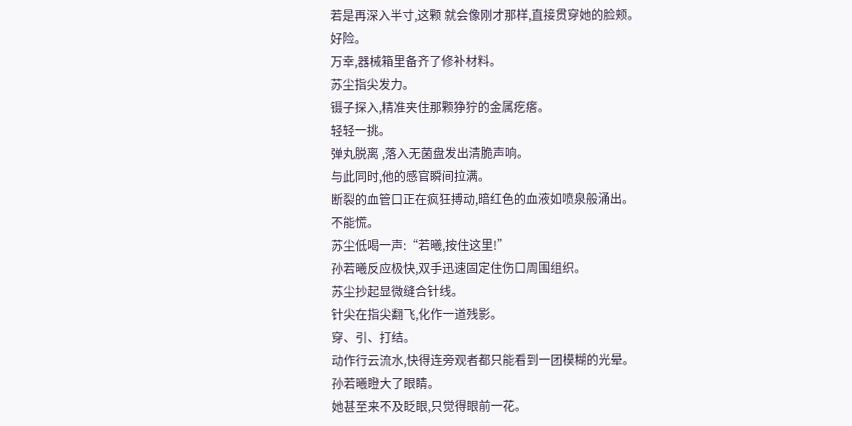若是再深入半寸,这颗 就会像刚才那样,直接贯穿她的脸颊。
好险。
万幸,器械箱里备齐了修补材料。
苏尘指尖发力。
镊子探入,精准夹住那颗狰狞的金属疙瘩。
轻轻一挑。
弹丸脱离 ,落入无菌盘发出清脆声响。
与此同时,他的感官瞬间拉满。
断裂的血管口正在疯狂搏动,暗红色的血液如喷泉般涌出。
不能慌。
苏尘低喝一声:“若曦,按住这里!”
孙若曦反应极快,双手迅速固定住伤口周围组织。
苏尘抄起显微缝合针线。
针尖在指尖翻飞,化作一道残影。
穿、引、打结。
动作行云流水,快得连旁观者都只能看到一团模糊的光晕。
孙若曦瞪大了眼睛。
她甚至来不及眨眼,只觉得眼前一花。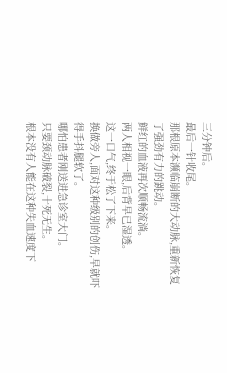三分钟后。
最后一针收尾。
那根原本濒临崩断的大动脉,重新恢复了强劲有力的跳动。
鲜红的血液再次顺畅流淌。
两人相视一眼,后背早已湿透。
这一口气,终于松了下来。
换做旁人,面对这种级别的创伤,早就吓得手抖腿软了。
哪怕患者刚送进急诊室大门。
只要颈动脉破裂,十死无生。
根本没有人能在这种失血速度下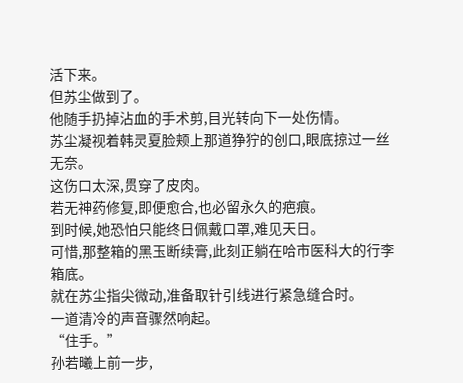活下来。
但苏尘做到了。
他随手扔掉沾血的手术剪,目光转向下一处伤情。
苏尘凝视着韩灵夏脸颊上那道狰狞的创口,眼底掠过一丝无奈。
这伤口太深,贯穿了皮肉。
若无神药修复,即便愈合,也必留永久的疤痕。
到时候,她恐怕只能终日佩戴口罩,难见天日。
可惜,那整箱的黑玉断续膏,此刻正躺在哈市医科大的行李箱底。
就在苏尘指尖微动,准备取针引线进行紧急缝合时。
一道清冷的声音骤然响起。
“住手。”
孙若曦上前一步,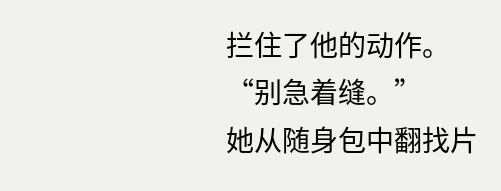拦住了他的动作。
“别急着缝。”
她从随身包中翻找片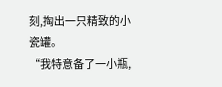刻,掏出一只精致的小瓷罐。
“我特意备了一小瓶,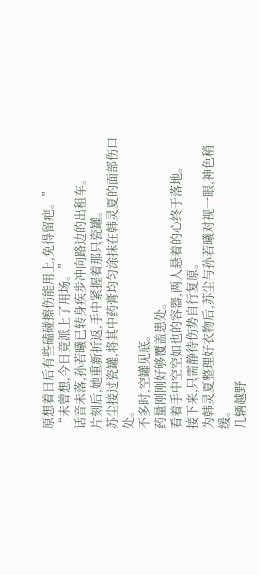原想着日后有些磕碰擦伤能用上,免得留疤。”
“未曾想,今日竟派上了用场。”
话音未落,孙若曦已转身疾步冲向路边的出租车。
片刻后,她重新折返,手中紧握着那只瓷罐。
苏尘接过瓷罐,将其中药膏均匀涂抹在韩灵夏的面部伤口处。
不多时,空罐见底。
药量刚刚好够覆盖患处。
看着手中空空如也的容器,两人悬着的心终于落地。
接下来,只需静待伤势自行复原。
为韩灵夏整理好衣物后,苏尘与孙若曦对视一眼,神色稍缓。
几辆越野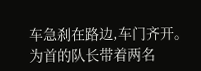车急刹在路边,车门齐开。
为首的队长带着两名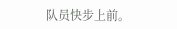队员快步上前。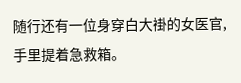随行还有一位身穿白大褂的女医官,手里提着急救箱。